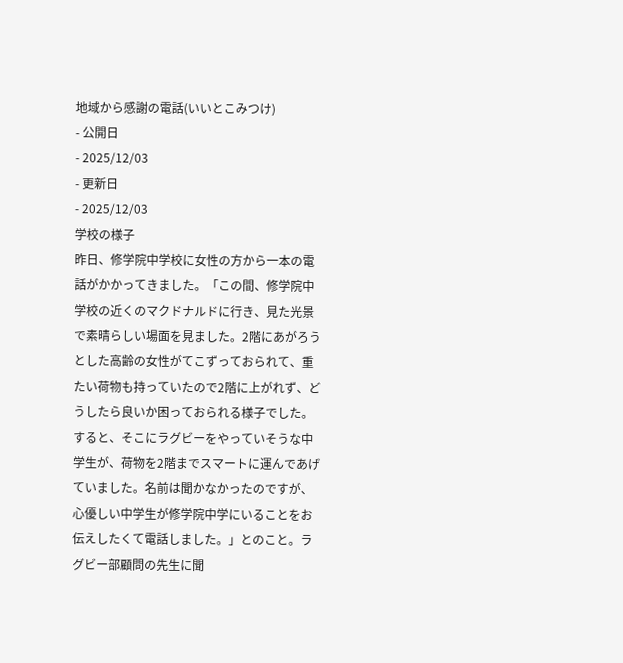地域から感謝の電話(いいとこみつけ)
- 公開日
- 2025/12/03
- 更新日
- 2025/12/03
学校の様子
昨日、修学院中学校に女性の方から一本の電話がかかってきました。「この間、修学院中学校の近くのマクドナルドに行き、見た光景で素晴らしい場面を見ました。2階にあがろうとした高齢の女性がてこずっておられて、重たい荷物も持っていたので2階に上がれず、どうしたら良いか困っておられる様子でした。すると、そこにラグビーをやっていそうな中学生が、荷物を2階までスマートに運んであげていました。名前は聞かなかったのですが、心優しい中学生が修学院中学にいることをお伝えしたくて電話しました。」とのこと。ラグビー部顧問の先生に聞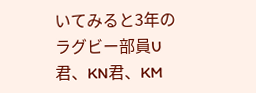いてみると3年のラグビー部員U君、KN君、KM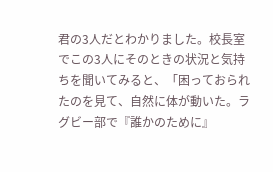君の3人だとわかりました。校長室でこの3人にそのときの状況と気持ちを聞いてみると、「困っておられたのを見て、自然に体が動いた。ラグビー部で『誰かのために』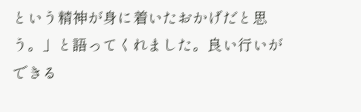という精神が身に着いたおかげだと思う。」と語ってくれました。良い行いができる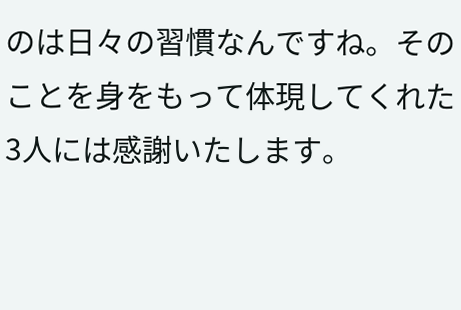のは日々の習慣なんですね。そのことを身をもって体現してくれた3人には感謝いたします。